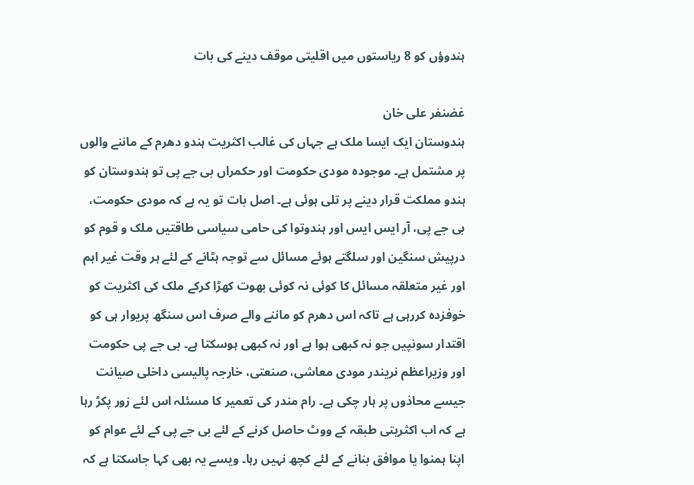ہندوؤں کو 8 ریاستوں میں اقلیتی موقف دینے کی بات

غضنفر علی خان
ہندوستان ایک ایسا ملک ہے جہاں کی غالب اکثریت ہندو دھرم کے ماننے والوں پر مشتمل ہے۔ موجودہ مودی حکومت اور حکمراں بی جے پی تو ہندوستان کو ہندو مملکت قرار دینے پر تلی ہوئی ہے۔ اصل بات تو یہ ہے کہ مودی حکومت، بی جے پی، آر ایس ایس اور ہندوتوا کی حامی سیاسی طاقتیں ملک و قوم کو درپیش سنگین اور سلگتے ہوئے مسائل سے توجہ ہٹانے کے لئے ہر وقت غیر اہم اور غیر متعلقہ مسائل کا کوئی نہ کوئی بھوت کھڑا کرکے ملک کی اکثریت کو خوفزدہ کررہی ہے تاکہ اس دھرم کو ماننے والے صرف اس سنگھ پریوار ہی کو اقتدار سونپیں جو نہ کبھی ہوا ہے اور نہ کبھی ہوسکتا ہے۔ بی جے پی حکومت اور وزیراعظم نریندر مودی معاشی، صنعتی، خارجہ پالیسی داخلی صیانت جیسے محاذوں پر ہار چکی ہے۔ رام مندر کی تعمیر کا مسئلہ اس لئے زور پکڑ رہا ہے کہ اب اکثریتی طبقہ کے ووٹ حاصل کرنے کے لئے بی جے پی کے لئے عوام کو اپنا ہمنوا یا موافق بنانے کے لئے کچھ نہیں رہا۔ ویسے یہ بھی کہا جاسکتا ہے کہ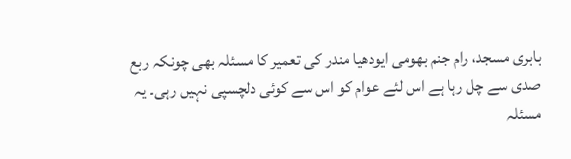بابری مسجد، رام جنم بھومی ایودھیا مندر کی تعمیر کا مسئلہ بھی چونکہ ربع صدی سے چل رہا ہے اس لئے عوام کو اس سے کوئی دلچسپی نہیں رہی۔ یہ مسئلہ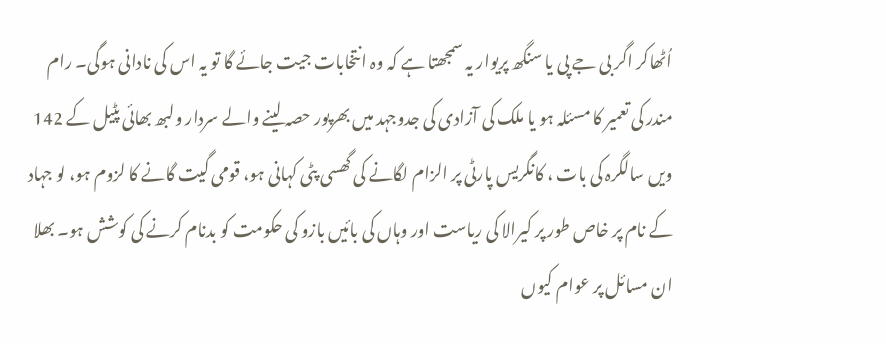اُٹھاکر اگر بی جے پی یا سنگھ پریوار یہ سمجھتا ہے کہ وہ انتخابات جیت جائے گا تو یہ اس کی نادانی ہوگی۔ رام مندر کی تعمیر کا مسئلہ ہو یا ملک کی آزادی کی جدوجہد میں بھرپور حصہ لینے والے سردار ولبھ بھائی پٹیل کے 142 ویں سالگرہ کی بات ، کانگریس پارٹی پر الزام لگانے کی گھسی پٹی کہانی ہو، قومی گیت گانے کا لزوم ہو، لو جہاد کے نام پر خاص طور پر کیرالا کی ریاست اور وہاں کی بائیں بازو کی حکومت کو بدنام کرنے کی کوشش ہو۔ بھلا ان مسائل پر عوام کیوں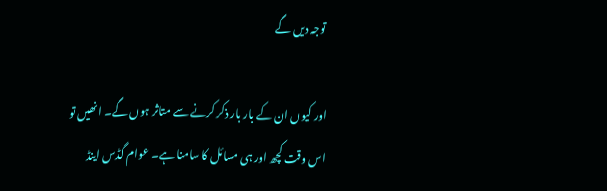توجہ دیں گے

اور کیوں ان کے بار بار ذکر کرنے سے متاثر ہوں گے۔ انھیں تو اس وقت کچھ اور ہی مسائل کا سامنا ہے۔ عوام گڈس اینڈ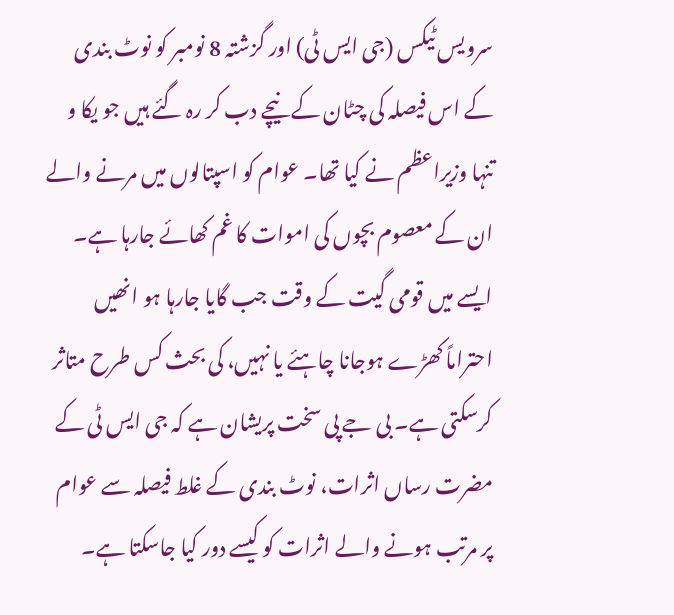سرویس ٹیکس (جی ایس ٹی) اور گزشتہ 8 نومبر کو نوٹ بندی کے اس فیصلہ کی چٹان کے نیچے دب کر رہ گئے ہیں جو یکا و تنہا وزیراعظم نے کیا تھا۔ عوام کو اسپتالوں میں مرنے والے ان کے معصوم بچوں کی اموات کا غم کھائے جارہا ہے۔ ایسے میں قومی گیت کے وقت جب گایا جارہا ہو انھیں احتراماً کھڑے ہوجانا چاہئے یا نہیں، کی بحث کس طرح متاثر کرسکتی ہے۔ بی جے پی سخت پریشان ہے کہ جی ایس ٹی کے مضرت رساں اثرات، نوٹ بندی کے غلط فیصلہ سے عوام پر مرتب ہونے والے اثرات کو کیسے دور کیا جاسکتا ہے۔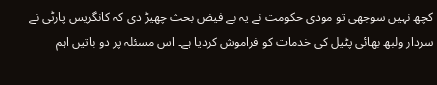کچھ نہیں سوجھی تو مودی حکومت نے یہ بے فیض بحث چھیڑ دی کہ کانگریس پارٹی نے سردار ولبھ بھائی پٹیل کی خدمات کو فراموش کردیا ہے۔ اس مسئلہ پر دو باتیں اہم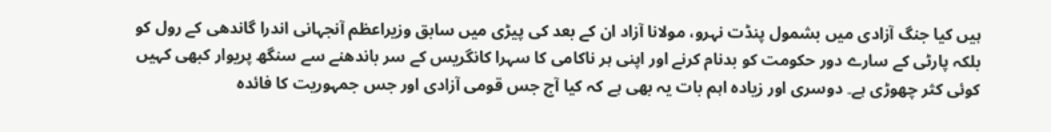ہیں کیا جنگ آزادی میں بشمول پنڈت نہرو، مولانا آزاد ان کے بعد کی پیڑی میں سابق وزیراعظم آنجہانی اندرا گاندھی کے رول کو بلکہ پارٹی کے سارے دور حکومت کو بدنام کرنے اور اپنی ہر ناکامی کا سہرا کانگریس کے سر باندھنے سے سنگھ پریوار کبھی کہیں کوئی کثر چھوڑی ہے۔ دوسری اور زیادہ اہم بات یہ بھی ہے کہ کیا آج جس قومی آزادی اور جس جمہوریت کا فائدہ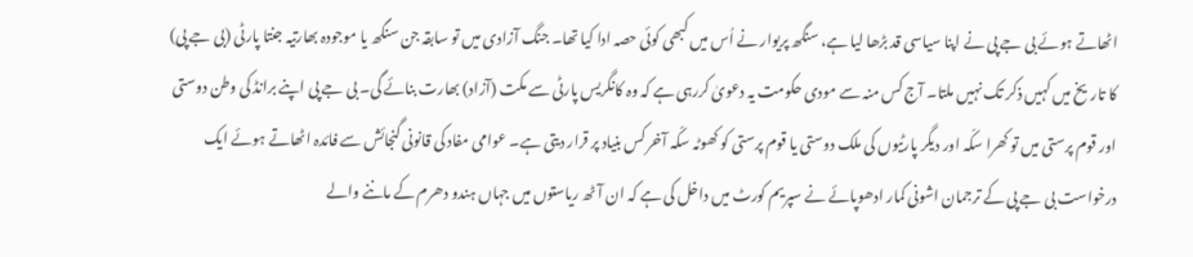اٹھاتے ہوئے بی جے پی نے اپنا سیاسی قد بڑھا لیا ہے، سنگھ پریوار نے اُس میں کبھی کوئی حصہ ادا کیا تھا۔ جنگ آزادی میں تو سابقہ جن سنگھ یا موجودہ بھارتیہ جنتا پارٹی (بی جے پی) کا تاریخ میں کہیں ذکر تک نہیں ملتا۔ آج کس منہ سے مودی حکومت یہ دعویٰ کررہی ہے کہ وہ کانگریس پارٹی سے مکت (آزاد) بھارت بنائے گی۔ بی جے پی اپنے برانڈ کی وطن دوستی اور قوم پرستی میں تو کھرا سکّہ اور دیگر پارٹیوں کی ملک دوستی یا قوم پرستی کو کھوٹہ سکّہ آخر کس بنیاد پر قرار دیتی ہے۔ عوامی مفاد کی قانونی گنجائش سے فائدہ اٹھاتے ہوئے ایک درخواست بی جے پی کے ترجمان اشونی کمار ادھوپائے نے سپریم کورٹ میں داخل کی ہے کہ ان آٹھ ریاستوں میں جہاں ہندو دھرم کے ماننے والے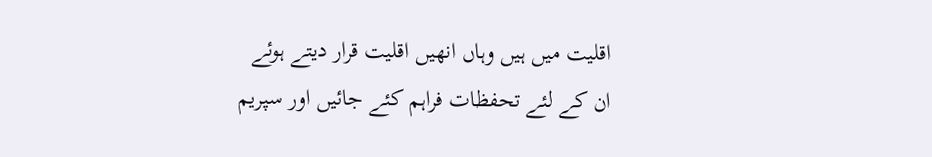اقلیت میں ہیں وہاں انھیں اقلیت قرار دیتے ہوئے ان کے لئے تحفظات فراہم کئے جائیں اور سپریم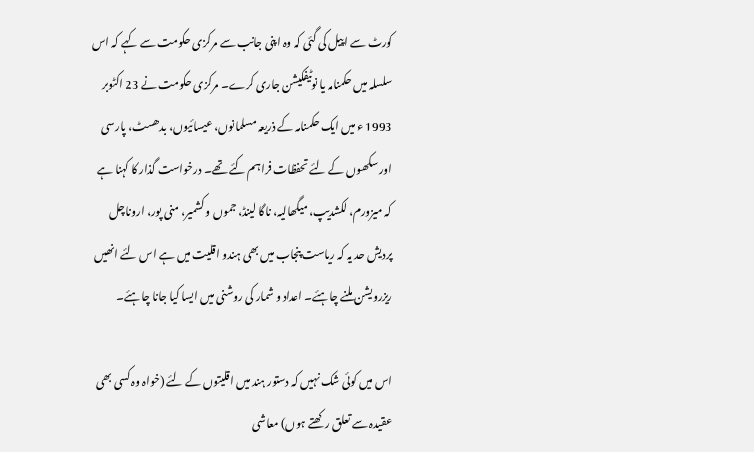کورٹ سے اپیل کی گئی کہ وہ اپنی جانب سے مرکزی حکومت سے کہے کہ اس سلسلہ میں حکمنامہ یا نوٹیفکیشن جاری کرے۔ مرکزی حکومت نے 23 اکٹوبر 1993 ء میں ایک حکمنامہ کے ذریعہ مسلمانوں، عیسائیوں، بدھسٹ، پارسی اور سکھوں کے لئے تحفظات فراہم کئے تھے۔ درخواست گذار کا کہنا ہے کہ میزورم، لکشدیپ، میگھالیہ، ناگا لینڈ، جموں و کشمیر، منی پور، اروناچل پردیش حد یہ کہ ریاست پنجاب میں بھی ہندو اقلیت میں ہے اس لئے انھیں ریزرویشن ملنے چاہئے۔ اعداد و شمار کی روشنی میں ایسا کیا جانا چاہئے۔

اس میں کوئی شک نہیں کہ دستور ہند میں اقلیتوں کے لئے (خواہ وہ کسی بھی عقیدہ سے تعلق رکھتے ہوں) معاشی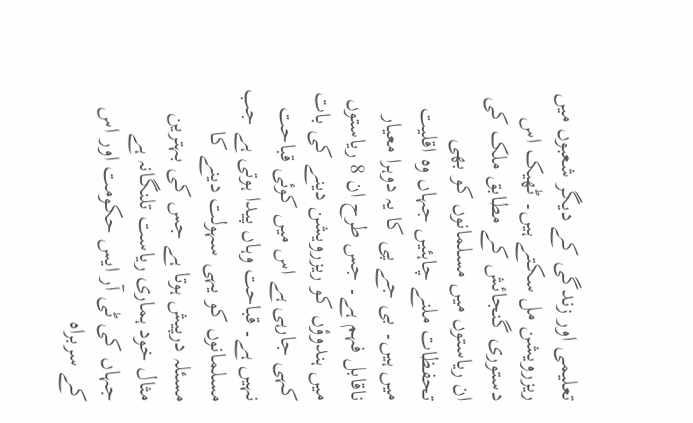تعلیمی اور زندگی کے دیگر شعبوں میں ریزرویشن مل سکتے ہیں۔ ٹھیک اس دستوری گنجائش کے مطابق ملک کی ان ریاستوں میں مسلمانوں کو بھی تحفظات ملنے چاہئیں جہاں وہ اقلیت میں ہیں۔ بی جے پی کا یہ دوہرا معیار ناقابل فہم ہے۔ جس طرح ان 8 ریاستوں میں ہندوؤں کو ریزرویشن دینے کی بات کہی جارہی ہے اس میں کوئی قباحت نہیں ہے۔ قباحت وہاں پیدا ہوتی ہے جب مسلمانوں کو یہی سہولت دینے کا مسئلہ درپیش ہوتا ہے جس کی بہترین مثال خود ہماری ریاست تلنگانہ ہے جہاں کی ٹی آر ایس حکومت اور اس کے سربراہ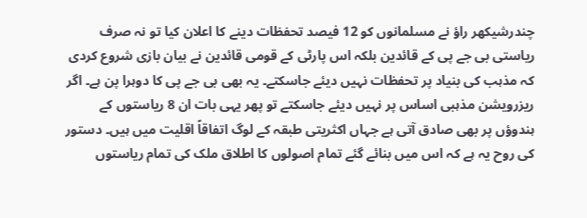چندرشیکھر راؤ نے مسلمانوں کو 12 فیصد تحفظات دینے کا اعلان کیا تو نہ صرف ریاستی بی جے پی کے قائدین بلکہ اس پارٹی کے قومی قائدین نے بیان بازی شروع کردی کہ مذہب کی بنیاد پر تحفظات نہیں دیئے جاسکتے۔ یہ بھی بی جے پی کا دوہرا پن ہے۔ اگر ریزرویشن مذہبی اساس پر نہیں دیئے جاسکتے تو پھر یہی بات ان 8 ریاستوں کے ہندوؤں پر بھی صادق آتی ہے جہاں اکثریتی طبقہ کے لوگ اتفاقاً اقلیت میں ہیں۔ دستور کی روح یہ ہے کہ اس میں بنائے گئے تمام اصولوں کا اطلاق ملک کی تمام ریاستوں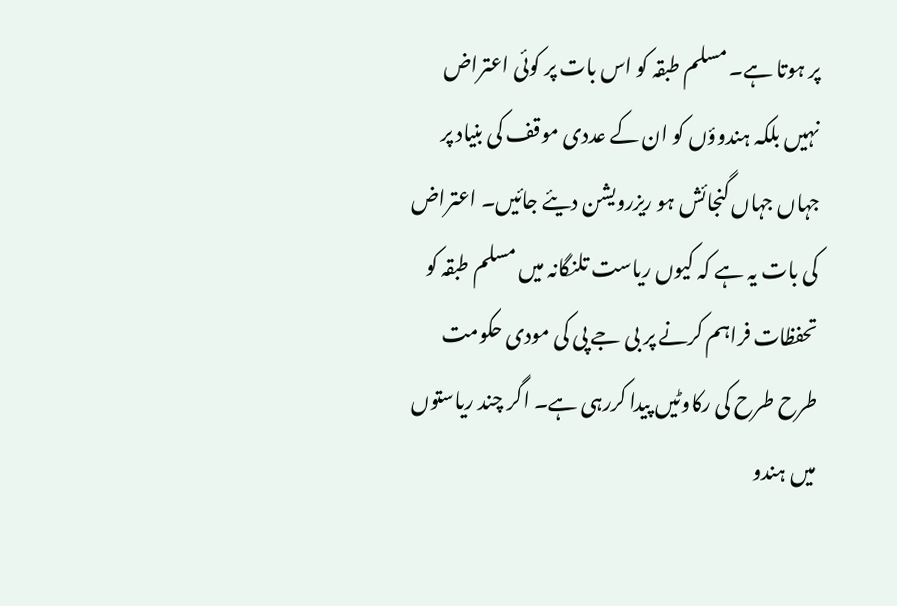پر ہوتا ہے۔ مسلم طبقہ کو اس بات پر کوئی اعتراض نہیں بلکہ ہندوؤں کو ان کے عددی موقف کی بنیاد پر جہاں جہاں گنجائش ہو ریزرویشن دیئے جائیں۔ اعتراض کی بات یہ ہے کہ کیوں ریاست تلنگانہ میں مسلم طبقہ کو تحفظات فراہم کرنے پر بی جے پی کی مودی حکومت طرح طرح کی رکاوٹیں پیدا کررہی ہے۔ اگر چند ریاستوں میں ہندو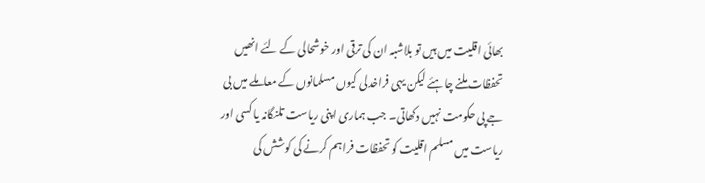بھائی اقلیت میں ہیں تو بلاشبہ ان کی ترقی اور خوشحالی کے لئے انھیں تحفظات ملنے چاہئے لیکن یہی فراخدلی کیوں مسلمانوں کے معاملے میں بی جے پی حکومت نہیں دکھاتی۔ جب ہماری اپنی ریاست تلنگانہ یا کسی اور ریاست میں مسلم اقلیت کو تحفظات فراہم کرنے کی کوشش کی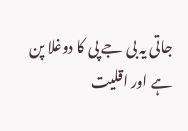جاتی یہ بی جے پی کا دوغلا پن ہے اور اقلیت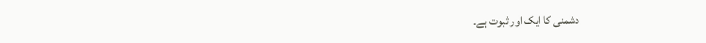دشمنی کا ایک اور ثبوت ہے۔